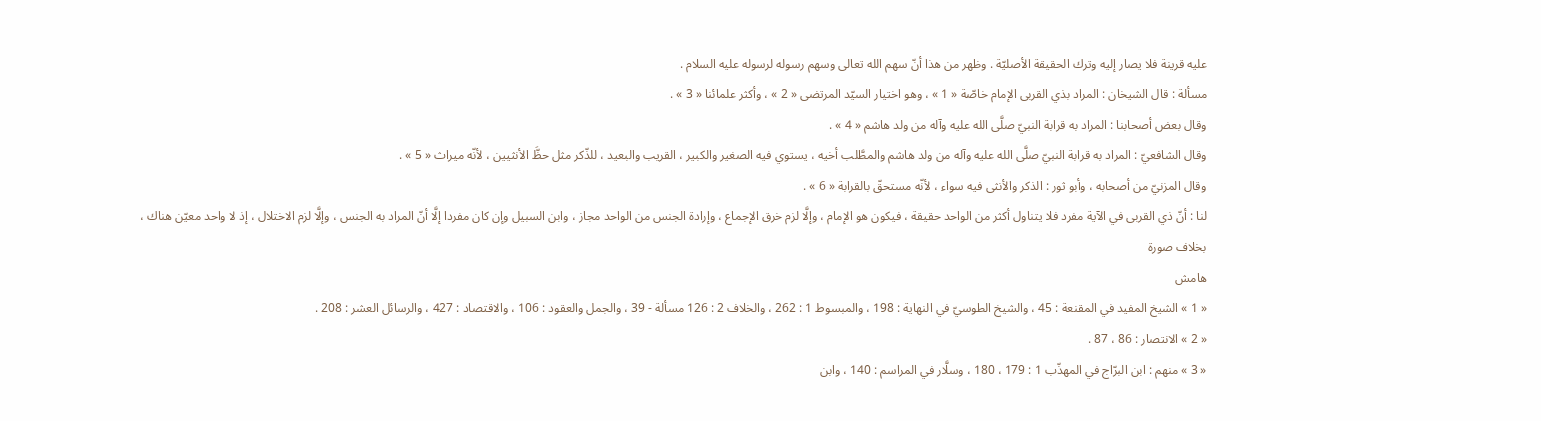عليه قرينة فلا يصار إليه وترك الحقيقة الأصليّة . وظهر من هذا أنّ سهم الله تعالى وسهم رسوله لرسوله عليه السلام .
مسألة : قال الشيخان : المراد بذي القربى الإمام خاصّة « 1 » ، وهو اختيار السيّد المرتضى « 2 » ، وأكثر علمائنا « 3 » .
وقال بعض أصحابنا : المراد به قرابة النبيّ صلَّى الله عليه وآله من ولد هاشم « 4 » .
وقال الشافعيّ : المراد به قرابة النبيّ صلَّى الله عليه وآله من ولد هاشم والمطَّلب أخيه ، يستوي فيه الصغير والكبير ، القريب والبعيد ، للذّكر مثل حظَّ الأنثيين ، لأنّه ميراث « 5 » .
وقال المزنيّ من أصحابه ، وأبو ثور : الذكر والأنثى فيه سواء ، لأنّه مستحقّ بالقرابة « 6 » .
لنا : أنّ ذي القربى في الآية مفرد فلا يتناول أكثر من الواحد حقيقة ، فيكون هو الإمام ، وإلَّا لزم خرق الإجماع ، وإرادة الجنس من الواحد مجاز ، وابن السبيل وإن كان مفردا إلَّا أنّ المراد به الجنس ، وإلَّا لزم الاختلال ، إذ لا واحد معيّن هناك ، بخلاف صورة
هامش
« 1 » الشيخ المفيد في المقنعة : 45 ، والشيخ الطوسيّ في النهاية : 198 ، والمبسوط 1 : 262 ، والخلاف 2 : 126 مسألة - 39 ، والجمل والعقود : 106 ، والاقتصاد : 427 ، والرسائل العشر : 208 .
« 2 » الانتصار : 86 ، 87 .
« 3 » منهم : ابن البرّاج في المهذّب 1 : 179 ، 180 ، وسلَّار في المراسم : 140 ، وابن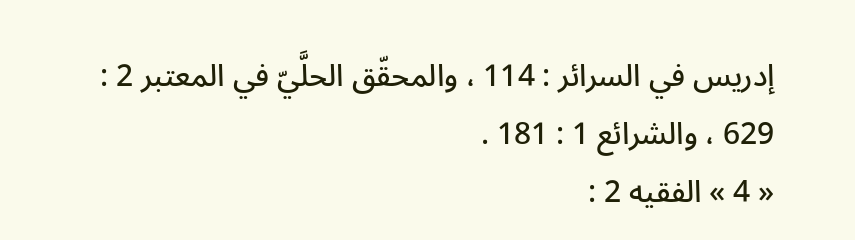إدريس في السرائر : 114 ، والمحقّق الحلَّيّ في المعتبر 2 : 629 ، والشرائع 1 : 181 .
« 4 » الفقيه 2 :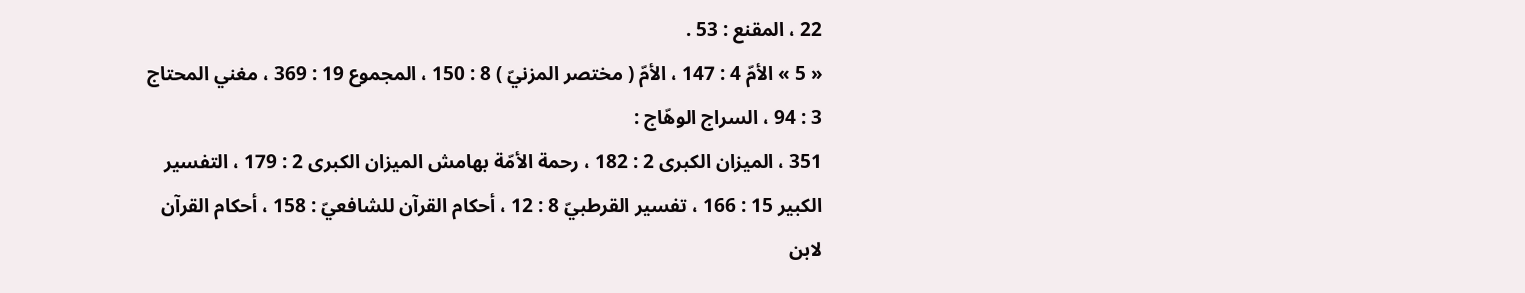22 ، المقنع : 53 .
« 5 » الأمّ 4 : 147 ، الأمّ ( مختصر المزنيّ ) 8 : 150 ، المجموع 19 : 369 ، مغني المحتاج 3 : 94 ، السراج الوهّاج :
351 ، الميزان الكبرى 2 : 182 ، رحمة الأمّة بهامش الميزان الكبرى 2 : 179 ، التفسير الكبير 15 : 166 ، تفسير القرطبيّ 8 : 12 ، أحكام القرآن للشافعيّ : 158 ، أحكام القرآن لابن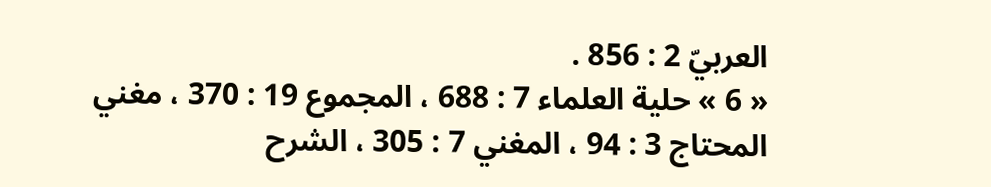العربيّ 2 : 856 .
« 6 » حلية العلماء 7 : 688 ، المجموع 19 : 370 ، مغني المحتاج 3 : 94 ، المغني 7 : 305 ، الشرح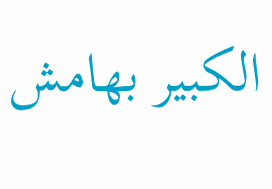الكبير بهامش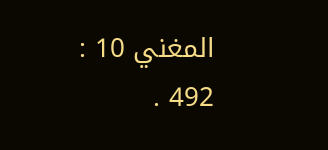المغني 10 : 492 .